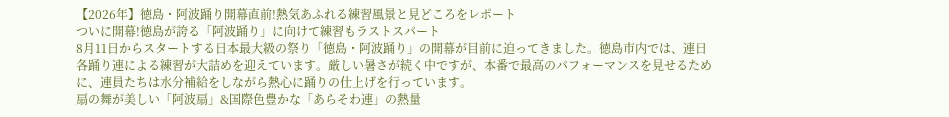【2026年】徳島・阿波踊り開幕直前!熱気あふれる練習風景と見どころをレポート
ついに開幕!徳島が誇る「阿波踊り」に向けて練習もラストスパート
8月11日からスタートする日本最大級の祭り「徳島・阿波踊り」の開幕が目前に迫ってきました。徳島市内では、連日各踊り連による練習が大詰めを迎えています。厳しい暑さが続く中ですが、本番で最高のパフォーマンスを見せるために、連員たちは水分補給をしながら熱心に踊りの仕上げを行っています。
扇の舞が美しい「阿波扇」&国際色豊かな「あらそわ連」の熱量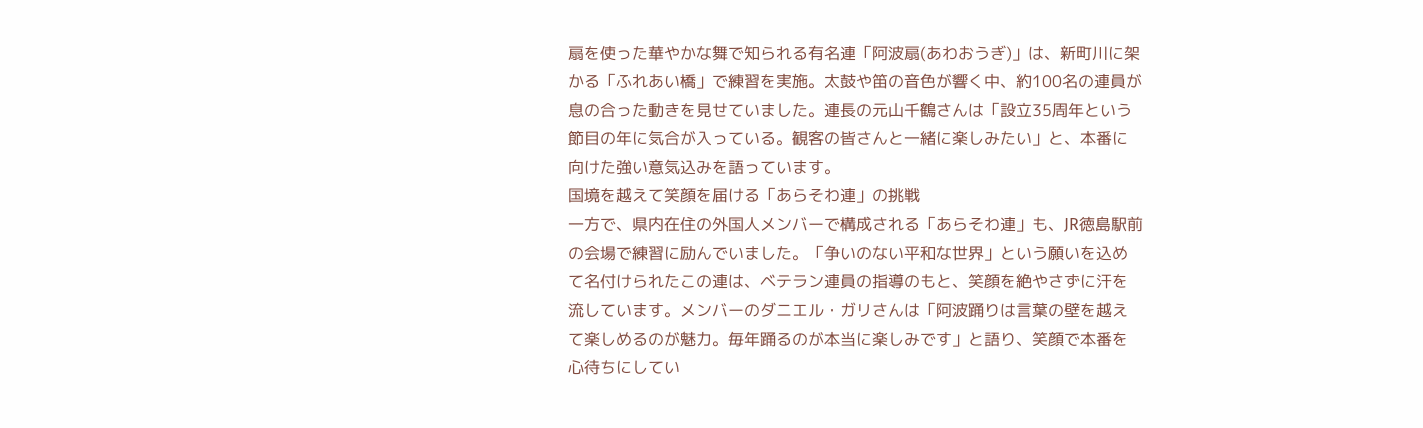扇を使った華やかな舞で知られる有名連「阿波扇(あわおうぎ)」は、新町川に架かる「ふれあい橋」で練習を実施。太鼓や笛の音色が響く中、約100名の連員が息の合った動きを見せていました。連長の元山千鶴さんは「設立35周年という節目の年に気合が入っている。観客の皆さんと一緒に楽しみたい」と、本番に向けた強い意気込みを語っています。
国境を越えて笑顔を届ける「あらそわ連」の挑戦
一方で、県内在住の外国人メンバーで構成される「あらそわ連」も、JR徳島駅前の会場で練習に励んでいました。「争いのない平和な世界」という願いを込めて名付けられたこの連は、ベテラン連員の指導のもと、笑顔を絶やさずに汗を流しています。メンバーのダニエル・ガリさんは「阿波踊りは言葉の壁を越えて楽しめるのが魅力。毎年踊るのが本当に楽しみです」と語り、笑顔で本番を心待ちにしてい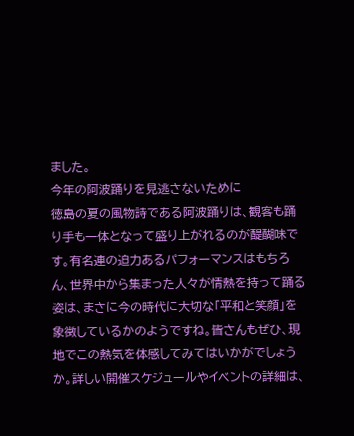ました。
今年の阿波踊りを見逃さないために
徳島の夏の風物詩である阿波踊りは、観客も踊り手も一体となって盛り上がれるのが醍醐味です。有名連の迫力あるパフォーマンスはもちろん、世界中から集まった人々が情熱を持って踊る姿は、まさに今の時代に大切な「平和と笑顔」を象徴しているかのようですね。皆さんもぜひ、現地でこの熱気を体感してみてはいかがでしょうか。詳しい開催スケジュールやイベントの詳細は、